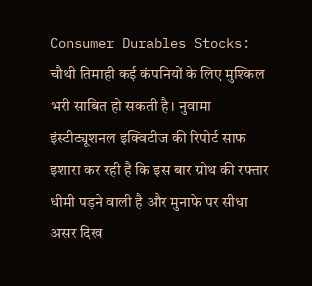Consumer Durables Stocks: चौथी तिमाही कई कंपनियों के लिए मुश्किल भरी साबित हो सकती है। नुवामा इंस्टीट्यूशनल इक्विटीज की रिपोर्ट साफ इशारा कर रही है कि इस बार ग्रोथ की रफ्तार धीमी पड़ने वाली है और मुनाफे पर सीधा असर दिख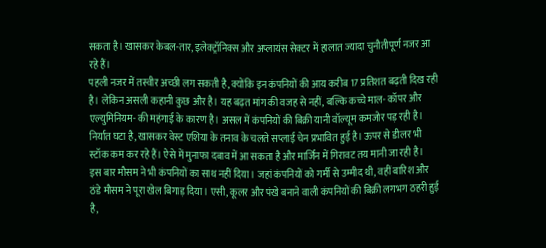सकता है। खासकर केबल-तार, इलेक्ट्रॉनिक्स और अप्लायंस सेक्टर में हालात ज्यादा चुनौतीपूर्ण नजर आ रहे हैं।
पहली नजर में तस्वीर अच्छी लग सकती है, क्योंकि इन कंपनियों की आय करीब 17 प्रतिशत बढ़ती दिख रही है। लेकिन असली कहानी कुछ और है। यह बढ़त मांग की वजह से नहीं, बल्कि कच्चे माल- कॉपर और एल्युमिनियम- की महंगाई के कारण है। असल में कंपनियों की बिक्री यानी वॉल्यूम कमजोर पड़ रही है। निर्यात घटा है, खासकर वेस्ट एशिया के तनाव के चलते सप्लाई चेन प्रभावित हुई है। ऊपर से डीलर भी स्टॉक कम कर रहे हैं। ऐसे में मुनाफा दबाव में आ सकता है और मार्जिन में गिरावट तय मानी जा रही है।
इस बार मौसम ने भी कंपनियों का साथ नहीं दिया। जहां कंपनियों को गर्मी से उम्मीद थी, वहीं बारिश और ठंडे मौसम ने पूरा खेल बिगाड़ दिया। एसी, कूलर और पंखे बनाने वाली कंपनियों की बिक्री लगभग ठहरी हुई है,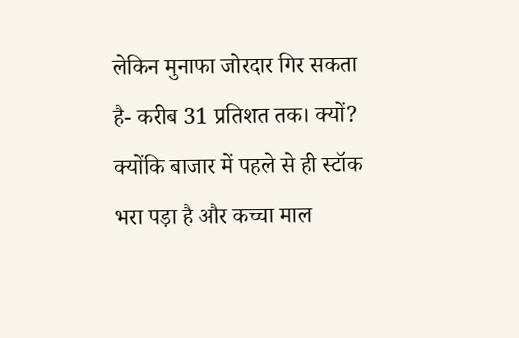लेकिन मुनाफा जोरदार गिर सकता है- करीब 31 प्रतिशत तक। क्यों? क्योंकि बाजार में पहले से ही स्टॉक भरा पड़ा है और कच्चा माल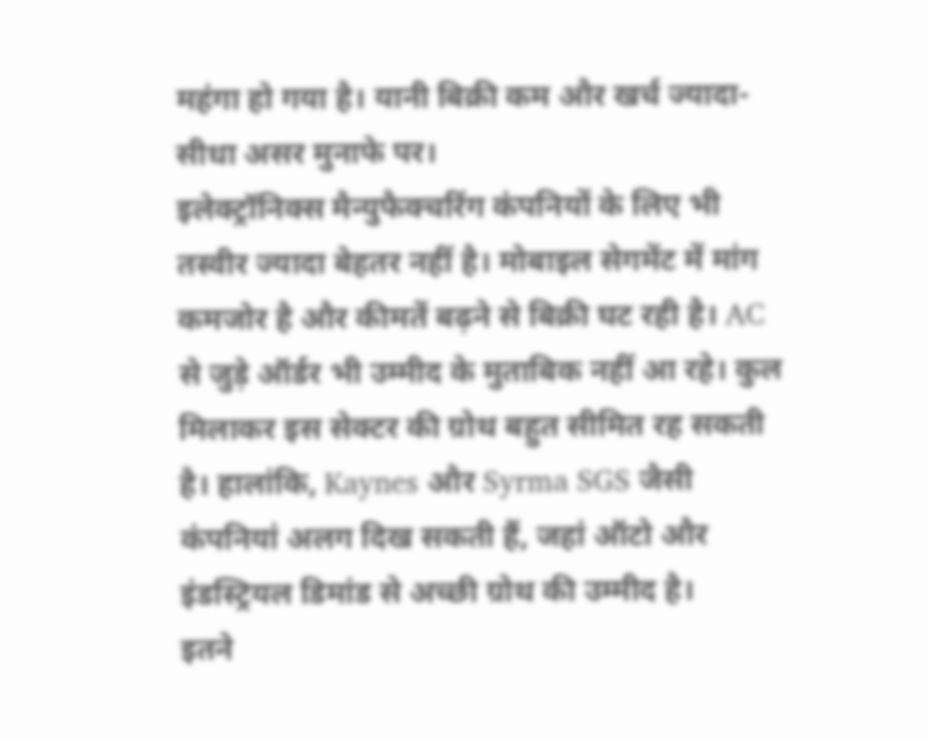महंगा हो गया है। यानी बिक्री कम और खर्च ज्यादा- सीधा असर मुनाफे पर।
इलेक्ट्रॉनिक्स मैन्युफैक्चरिंग कंपनियों के लिए भी तस्वीर ज्यादा बेहतर नहीं है। मोबाइल सेगमेंट में मांग कमजोर है और कीमतें बढ़ने से बिक्री घट रही है। AC से जुड़े ऑर्डर भी उम्मीद के मुताबिक नहीं आ रहे। कुल मिलाकर इस सेक्टर की ग्रोथ बहुत सीमित रह सकती है। हालांकि, Kaynes और Syrma SGS जैसी कंपनियां अलग दिख सकती हैं, जहां ऑटो और इंडस्ट्रियल डिमांड से अच्छी ग्रोथ की उम्मीद है।
इतने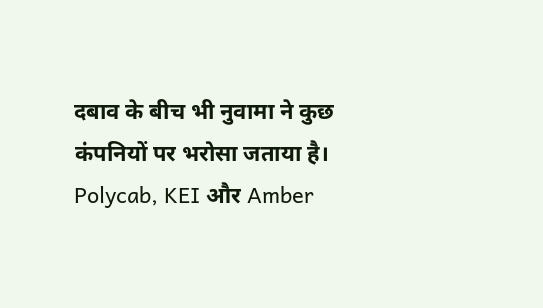दबाव के बीच भी नुवामा ने कुछ कंपनियों पर भरोसा जताया है। Polycab, KEI और Amber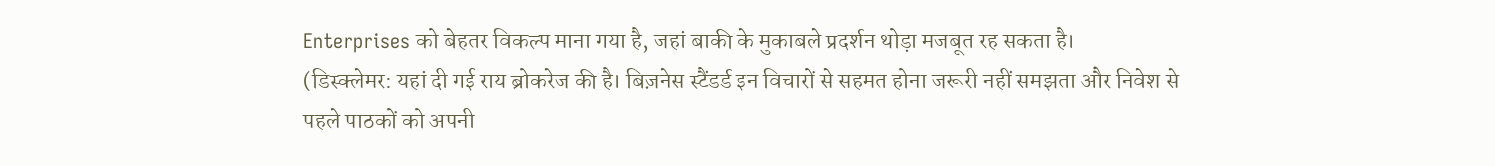Enterprises को बेहतर विकल्प माना गया है, जहां बाकी के मुकाबले प्रदर्शन थोड़ा मजबूत रह सकता है।
(डिस्क्लेमर: यहां दी गई राय ब्रोकरेज की है। बिज़नेस स्टैंडर्ड इन विचारों से सहमत होना जरूरी नहीं समझता और निवेश से पहले पाठकों को अपनी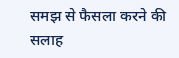समझ से फैसला करने की सलाह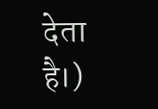देता है।)